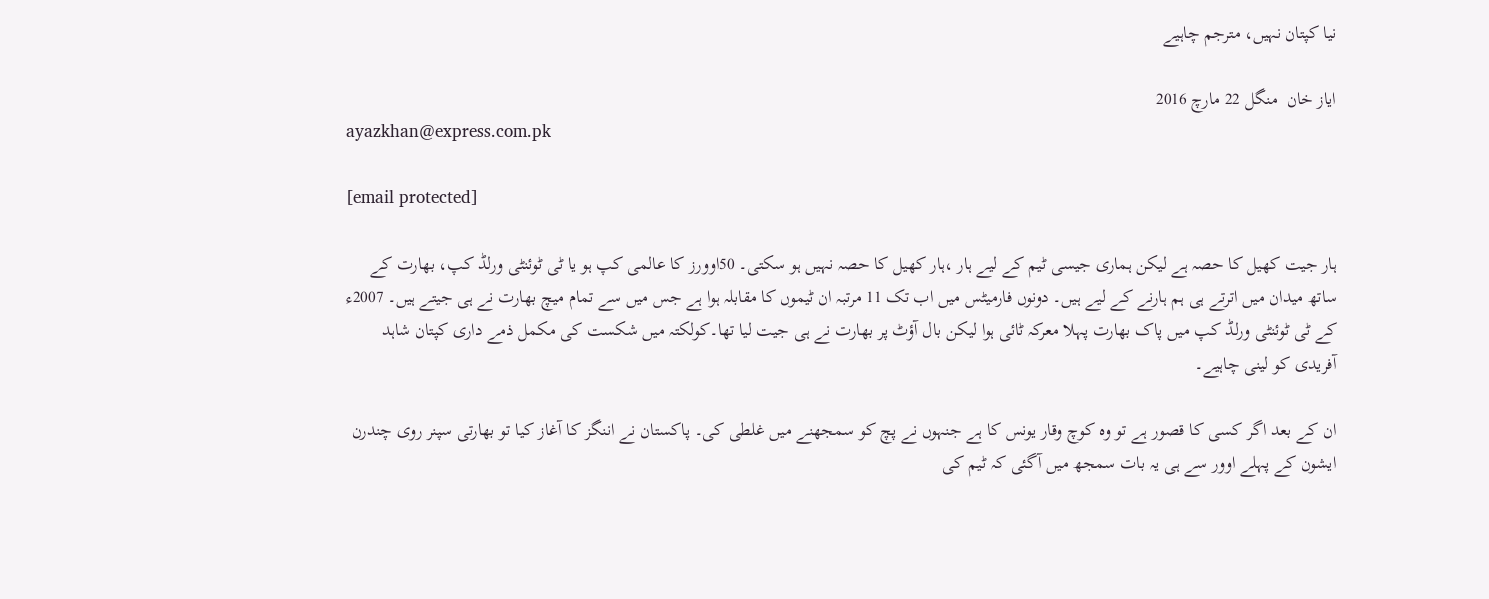نیا کپتان نہیں، مترجم چاہیے

ایاز خان  منگل 22 مارچ 2016
ayazkhan@express.com.pk

[email protected]

ہار جیت کھیل کا حصہ ہے لیکن ہماری جیسی ٹیم کے لیے ہار ،ہار کھیل کا حصہ نہیں ہو سکتی۔ 50اوورز کا عالمی کپ ہو یا ٹی ٹوئنٹی ورلڈ کپ، بھارت کے ساتھ میدان میں اترتے ہی ہم ہارنے کے لیے ہیں۔ دونوں فارمیٹس میں اب تک 11 مرتبہ ان ٹیموں کا مقابلہ ہوا ہے جس میں سے تمام میچ بھارت نے ہی جیتے ہیں۔ 2007ء کے ٹی ٹوئنٹی ورلڈ کپ میں پاک بھارت پہلا معرکہ ٹائی ہوا لیکن بال آؤٹ پر بھارت نے ہی جیت لیا تھا۔کولکتہ میں شکست کی مکمل ذمے داری کپتان شاہد آفریدی کو لینی چاہیے۔

ان کے بعد اگر کسی کا قصور ہے تو وہ کوچ وقار یونس کا ہے جنہوں نے پچ کو سمجھنے میں غلطی کی۔ پاکستان نے اننگز کا آغاز کیا تو بھارتی سپنر روی چندرن ایشون کے پہلے اوور سے ہی یہ بات سمجھ میں آگئی کہ ٹیم کی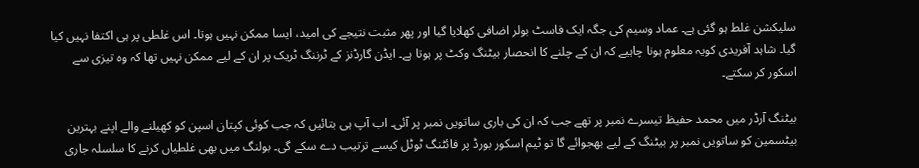سلیکشن غلط ہو گئی ہے۔ عماد وسیم کی جگہ ایک فاسٹ بولر اضافی کھلایا گیا اور پھر مثبت نتیجے کی امید، ایسا ممکن نہیں ہوتا۔ اس غلطی پر ہی اکتفا نہیں کیا گیا۔ شاہد آفریدی کویہ معلوم ہونا چاہیے کہ ان کے چلنے کا انحصار بیٹنگ وکٹ پر ہوتا ہے۔ ایڈن گارڈنز کے ٹرننگ ٹریک پر ان کے لیے ممکن نہیں تھا کہ وہ تیزی سے اسکور کر سکتے۔

بیٹنگ آرڈر میں محمد حفیظ تیسرے نمبر پر تھے جب کہ ان کی باری ساتویں نمبر پر آئی۔ اب آپ ہی بتائیں کہ جب کوئی کپتان اسپن کو کھیلنے والے اپنے بہترین بیٹسمین کو ساتویں نمبر پر بیٹنگ کے لیے بھجوائے گا تو ٹیم اسکور بورڈ پر فائٹنگ ٹوٹل کیسے ترتیب دے سکے گی۔ بولنگ میں بھی غلطیاں کرنے کا سلسلہ جاری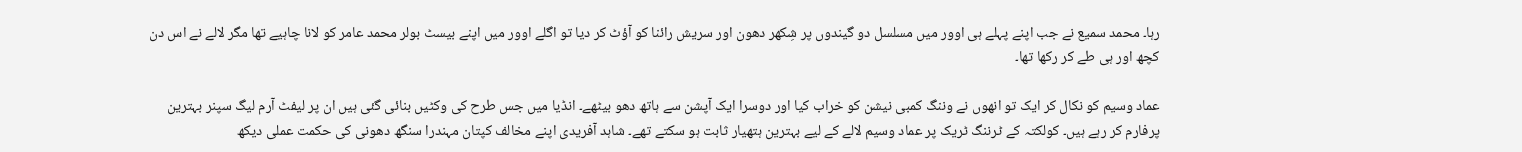رہا۔ محمد سمیع نے جب اپنے پہلے ہی اوور میں مسلسل دو گیندوں پر شِکھر دھون اور سریش رائنا کو آؤٹ کر دیا تو اگلے اوور میں اپنے بیسٹ بولر محمد عامر کو لانا چاہیے تھا مگر لالے نے اس دن کچھ اور ہی طے کر رکھا تھا۔

عماد وسیم کو نکال کر ایک تو انھوں نے وننگ کمبی نیشن کو خراب کیا اور دوسرا ایک آپشن سے ہاتھ دھو بیٹھے۔ انڈیا میں جس طرح کی وکٹیں بنائی گئی ہیں ان پر لیفٹ آرم لیگ سپنر بہترین پرفارم کر رہے ہیں۔ کولکتہ کے ٹرننگ ٹریک پر عماد وسیم لالے کے لیے بہترین ہتھیار ثابت ہو سکتے تھے۔ شاہد آفریدی اپنے مخالف کپتان مہندرا سنگھ دھونی کی حکمت عملی دیکھ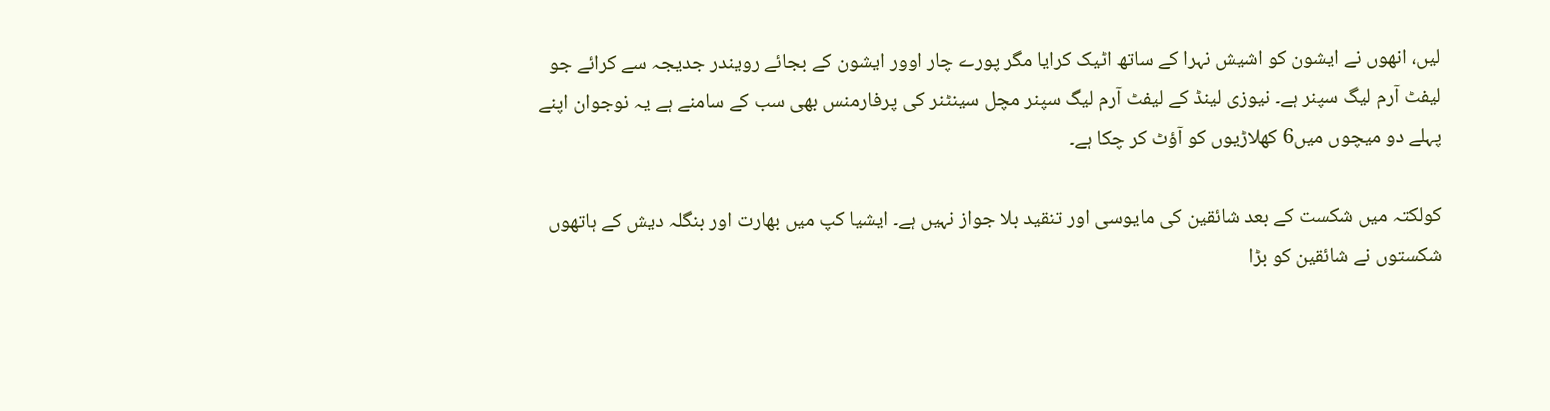لیں، انھوں نے ایشون کو اشیش نہرا کے ساتھ اٹیک کرایا مگر پورے چار اوور ایشون کے بجائے رویندر جدیجہ سے کرائے جو لیفٹ آرم لیگ سپنر ہے۔ نیوزی لینڈ کے لیفٹ آرم لیگ سپنر مچل سینٹنر کی پرفارمنس بھی سب کے سامنے ہے یہ نوجوان اپنے پہلے دو میچوں میں6 کھلاڑیوں کو آؤٹ کر چکا ہے۔

کولکتہ میں شکست کے بعد شائقین کی مایوسی اور تنقید بلا جواز نہیں ہے۔ ایشیا کپ میں بھارت اور بنگلہ دیش کے ہاتھوں شکستوں نے شائقین کو بڑا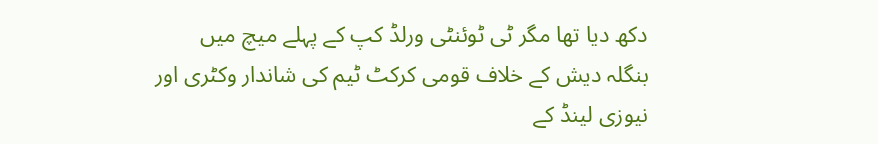دکھ دیا تھا مگر ٹی ٹوئنٹی ورلڈ کپ کے پہلے میچ میں بنگلہ دیش کے خلاف قومی کرکٹ ٹیم کی شاندار وکٹری اور نیوزی لینڈ کے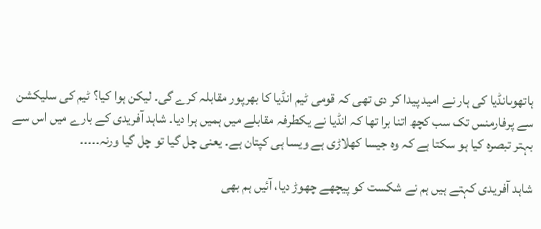ہاتھوںانڈیا کی ہار نے امید پیدا کر دی تھی کہ قومی ٹیم انڈیا کا بھرپور مقابلہ کرے گی۔ لیکن ہوا کیا؟ ٹیم کی سلیکشن سے پرفارمنس تک سب کچھ اتنا برا تھا کہ انڈیا نے یکطرفہ مقابلے میں ہمیں ہرا دیا۔ شاہد آفریدی کے بارے میں اس سے بہتر تبصرہ کیا ہو سکتا ہے کہ وہ جیسا کھلاڑی ہے ویسا ہی کپتان ہے۔ یعنی چل گیا تو چل گیا ورنہ۔۔۔۔۔

شاہد آفریدی کہتے ہیں ہم نے شکست کو پیچھے چھوڑ دیا، آئیں ہم بھی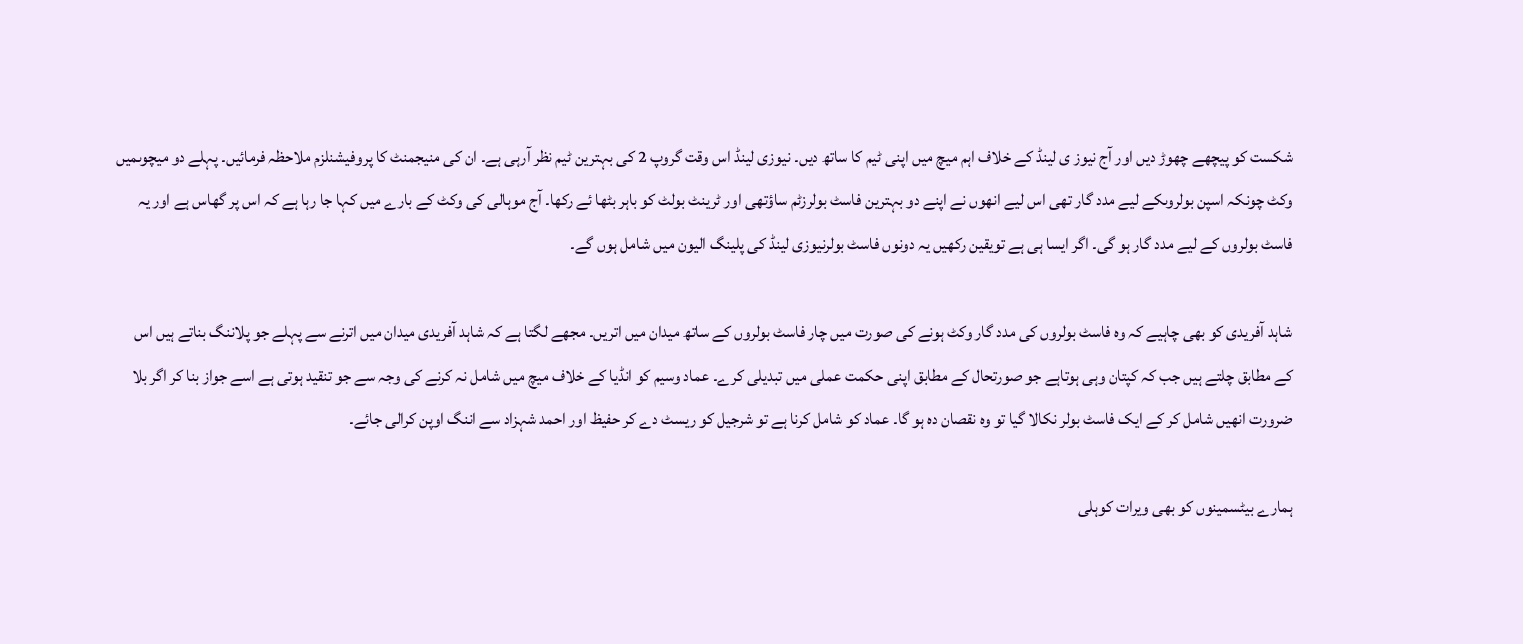شکست کو پیچھے چھوڑ دیں اور آج نیوز ی لینڈ کے خلاف اہم میچ میں اپنی ٹیم کا ساتھ دیں۔ نیوزی لینڈ اس وقت گروپ 2 کی بہترین ٹیم نظر آرہی ہے۔ ان کی منیجمنٹ کا پروفیشنلزم ملاحظہ فرمائیں۔ پہلے دو میچوںمیں وکٹ چونکہ اسپن بولروںکے لیے مدد گار تھی اس لیے انھوں نے اپنے دو بہترین فاسٹ بولرزٹم ساؤتھی اور ٹرینٹ بولٹ کو باہر بٹھا ئے رکھا۔ آج موہالی کی وکٹ کے بارے میں کہا جا رہا ہے کہ اس پر گھاس ہے اور یہ فاسٹ بولروں کے لیے مدد گار ہو گی۔ اگر ایسا ہی ہے تویقین رکھیں یہ دونوں فاسٹ بولرنیوزی لینڈ کی پلینگ الیون میں شامل ہوں گے۔

شاہد آفریدی کو بھی چاہیے کہ وہ فاسٹ بولروں کی مدد گار وکٹ ہونے کی صورت میں چار فاسٹ بولروں کے ساتھ میدان میں اتریں۔ مجھے لگتا ہے کہ شاہد آفریدی میدان میں اترنے سے پہلے جو پلاننگ بناتے ہیں اس کے مطابق چلتے ہیں جب کہ کپتان وہی ہوتاہے جو صورتحال کے مطابق اپنی حکمت عملی میں تبدیلی کرے۔ عماد وسیم کو انڈیا کے خلاف میچ میں شامل نہ کرنے کی وجہ سے جو تنقید ہوتی ہے اسے جواز بنا کر اگر بلا ضرورت انھیں شامل کر کے ایک فاسٹ بولر نکالا گیا تو وہ نقصان دہ ہو گا۔ عماد کو شامل کرنا ہے تو شرجیل کو ریسٹ دے کر حفیظ اور احمد شہزاد سے اننگ اوپن کرالی جائے۔

ہمارے بیٹسمینوں کو بھی ویرات کوہلی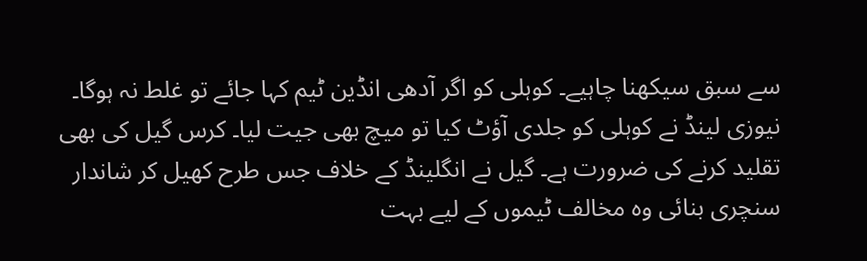سے سبق سیکھنا چاہیے۔ کوہلی کو اگر آدھی انڈین ٹیم کہا جائے تو غلط نہ ہوگا۔ نیوزی لینڈ نے کوہلی کو جلدی آؤٹ کیا تو میچ بھی جیت لیا۔ کرس گیل کی بھی تقلید کرنے کی ضرورت ہے۔ گیل نے انگلینڈ کے خلاف جس طرح کھیل کر شاندار سنچری بنائی وہ مخالف ٹیموں کے لیے بہت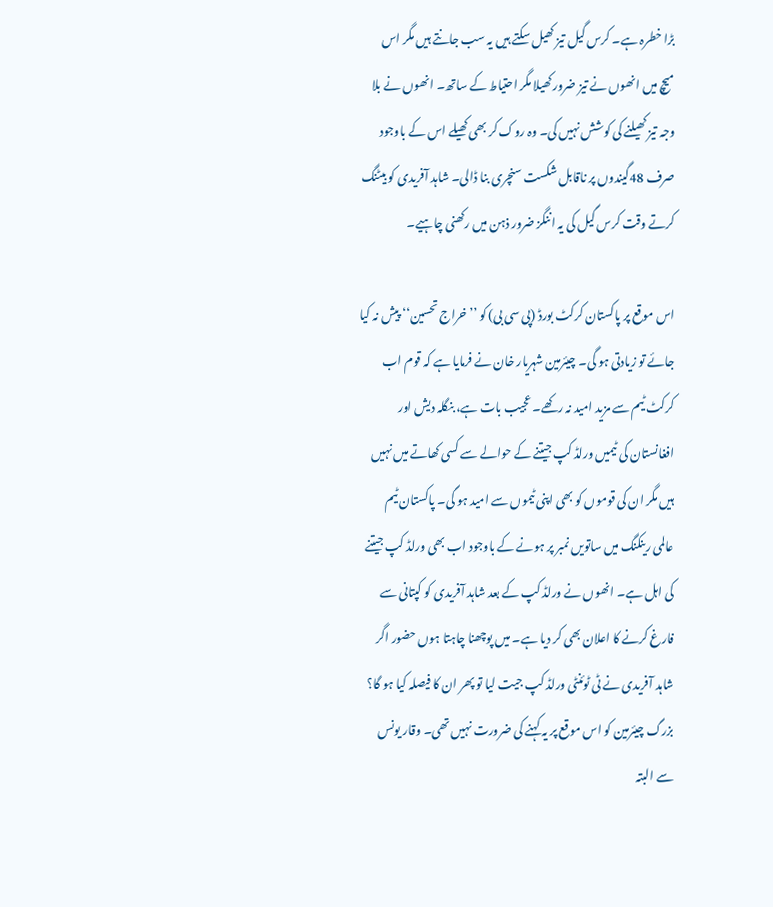بڑا خطرہ ہے۔ کرس گیل تیز کھیل سکتے ہیں یہ سب جانتے ہیں مگر اس میچ میں انھوں نے تیز ضرور کھیلا مگر احتیاط کے ساتھ۔ انھوں نے بلا وجہ تیز کھیلنے کی کوشش نہیں کی۔ وہ روک کر بھی کھیلے اس کے باوجود صرف 48گیندوں پر ناقابل شکست سنچری بنا ڈالی۔ شاہد آفریدی کو بیٹنگ کرتے وقت کرس گیل کی یہ اننگز ضرور ذہن میں رکھنی چاہیے۔

اس موقع پر پاکستان کرکٹ بورڈ (پی سی بی) کو ’’خراج تحسین‘‘ پیش نہ کیا جائے تو زیادتی ہو گی۔ چیئرمین شہریار خان نے فرمایا ہے کہ قوم اب کرکٹ ٹیم سے مزید امید نہ رکھے۔ عجیب بات ہے، بنگلہ دیش اور افغانستان کی ٹیمیں ورلڈ کپ جیتنے کے حوالے سے کسی کھاتے میں نہیں ہیں مگر ان کی قوموں کو بھی اپنی ٹیموں سے امید ہو گی۔ پاکستان ٹیم عالمی رینکنگ میں ساتویں نمبر پر ہونے کے باوجود اب بھی ورلڈ کپ جیتنے کی اہل ہے۔ انھوں نے ورلڈ کپ کے بعد شاہد آفریدی کو کپتانی سے فارغ کرنے کا اعلان بھی کر دیا ہے۔ میں پوچھنا چاہتا ہوں حضور اگر شاہد آفریدی نے ٹی ٹوئنٹی ورلڈ کپ جیت لیا تو پھر ان کا فیصلہ کیا ہو گا؟ بزرگ چیئرمین کو اس موقع پر یہ کہنے کی ضرورت نہیں تھی۔ وقار یونس سے البتہ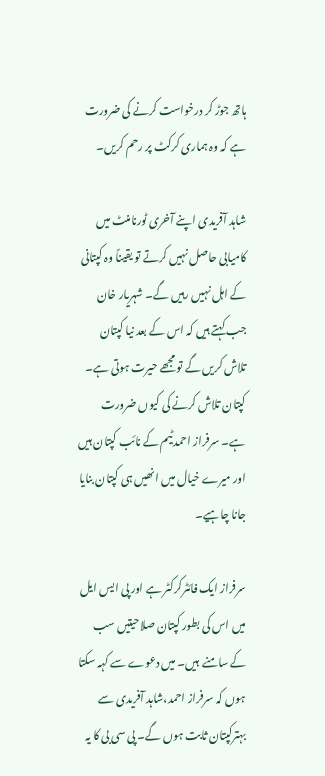ہاتھ جوڑ کر درخواست کرنے کی ضرورت ہے کہ وہ ہماری کرکٹ پر رحم کریں۔

شاہد آفریدی اپنے آخری ٹورنامنٹ میں کامیابی حاصل نہیں کرتے تو یقیناً وہ کپتانی کے اہل نہیں رہیں گے۔ شہریار خان جب کہتے ہیں کہ اس کے بعد نیا کپتان تلاش کریں گے تو مجھے حیرت ہوتی ہے۔ کپتان تلاش کرنے کی کیوں ضرورت ہے۔ سرفراز احمد ٹیم کے نائب کپتان ہیں اور میرے خیال میں انھیں ہی کپتان بنایا جانا چاہیے۔

سرفراز ایک فائٹرکرکٹر ہے اور پی ایس ایل میں اس کی بطور کپتان صلاحیتیں سب کے سامنے  ہیں۔ میں دعوے سے کہہ سکتا ہوں کہ سرفراز احمد،شاہد آفریدی سے بہترکپتان ثابت ہوں گے۔ پی سی بی کا یہ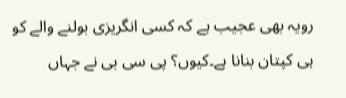رویہ بھی عجیب ہے کہ کسی انگریزی بولنے والے کو ہی کپتان بنانا ہے۔کیوں؟ پی سی بی نے جہاں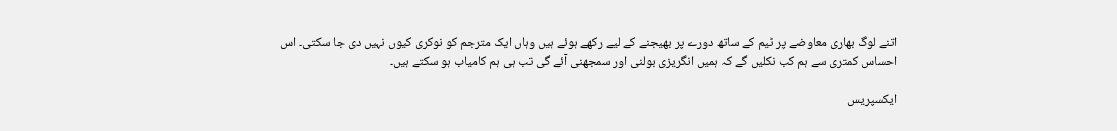اتنے لوگ بھاری معاوضے پر ٹیم کے ساتھ دورے پر بھیجنے کے لیے رکھے ہوئے ہیں وہاں ایک مترجم کو نوکری کیوں نہیں دی جا سکتی۔ اس احساس کمتری سے ہم کب نکلیں گے کہ ہمیں انگریزی بولنی اور سمجھنی آئے گی تب ہی ہم کامیاب ہو سکتے ہیں۔

ایکسپریس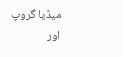میڈیا گروپ اور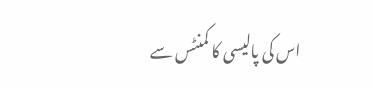اس کی پالیسی کا کمنٹس سے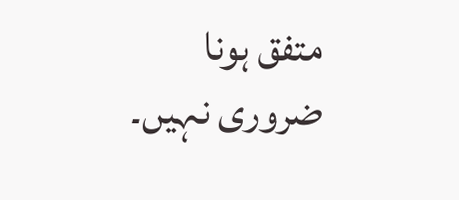متفق ہونا ضروری نہیں۔